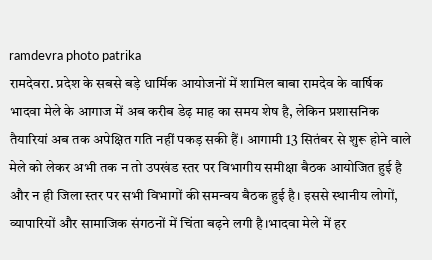ramdevra photo patrika
रामदेवरा. प्रदेश के सबसे बड़े धार्मिक आयोजनों में शामिल बाबा रामदेव के वार्षिक भादवा मेले के आगाज में अब करीब डेढ़ माह का समय शेष है, लेकिन प्रशासनिक तैयारियां अब तक अपेक्षित गति नहीं पकड़ सकी हैं। आगामी 13 सितंबर से शुरू होने वाले मेले को लेकर अभी तक न तो उपखंड स्तर पर विभागीय समीक्षा बैठक आयोजित हुई है और न ही जिला स्तर पर सभी विभागों की समन्वय बैठक हुई है। इससे स्थानीय लोगों, व्यापारियों और सामाजिक संगठनों में चिंता बढ़ने लगी है।भादवा मेले में हर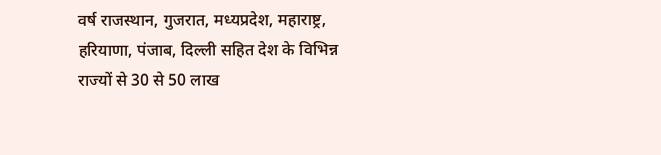वर्ष राजस्थान, गुजरात, मध्यप्रदेश, महाराष्ट्र, हरियाणा, पंजाब, दिल्ली सहित देश के विभिन्न राज्यों से 30 से 50 लाख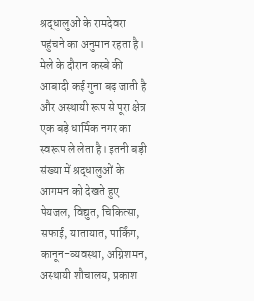श्रद्धालुओं के रामदेवरा पहुंचने का अनुमान रहता है। मेले के दौरान कस्बे की आबादी कई गुना बढ़ जाती है और अस्थायी रूप से पूरा क्षेत्र एक बड़े धार्मिक नगर का स्वरूप ले लेता है। इतनी बड़ी संख्या में श्रद्धालुओं के आगमन को देखते हुए पेयजल, विद्युत, चिकित्सा, सफाई, यातायात, पार्किंग, कानून-व्यवस्था, अग्निशमन, अस्थायी शौचालय, प्रकाश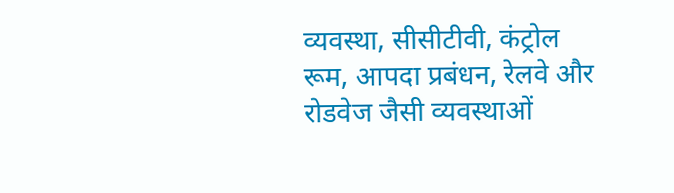व्यवस्था, सीसीटीवी, कंट्रोल रूम, आपदा प्रबंधन, रेलवे और रोडवेज जैसी व्यवस्थाओं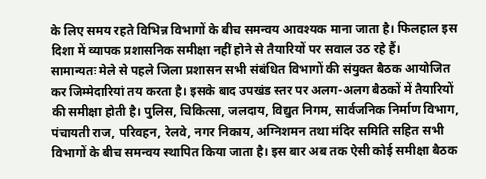के लिए समय रहते विभिन्न विभागों के बीच समन्वय आवश्यक माना जाता है। फिलहाल इस दिशा में व्यापक प्रशासनिक समीक्षा नहीं होने से तैयारियों पर सवाल उठ रहे हैं।
सामान्यतः मेले से पहले जिला प्रशासन सभी संबंधित विभागों की संयुक्त बैठक आयोजित कर जिम्मेदारियां तय करता है। इसके बाद उपखंड स्तर पर अलग-अलग बैठकों में तैयारियों की समीक्षा होती है। पुलिस, चिकित्सा, जलदाय, विद्युत निगम, सार्वजनिक निर्माण विभाग, पंचायती राज, परिवहन, रेलवे, नगर निकाय, अग्निशमन तथा मंदिर समिति सहित सभी विभागों के बीच समन्वय स्थापित किया जाता है। इस बार अब तक ऐसी कोई समीक्षा बैठक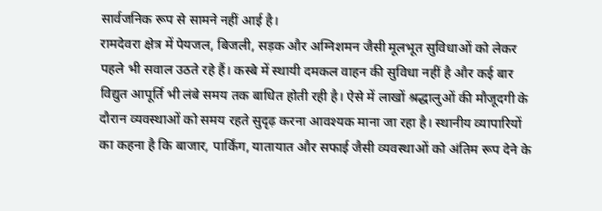सार्वजनिक रूप से सामने नहीं आई है।
रामदेवरा क्षेत्र में पेयजल, बिजली, सड़क और अग्निशमन जैसी मूलभूत सुविधाओं को लेकर पहले भी सवाल उठते रहे हैं। कस्बे में स्थायी दमकल वाहन की सुविधा नहीं है और कई बार विद्युत आपूर्ति भी लंबे समय तक बाधित होती रही है। ऐसे में लाखों श्रद्धालुओं की मौजूदगी के दौरान व्यवस्थाओं को समय रहते सुदृढ़ करना आवश्यक माना जा रहा है। स्थानीय व्यापारियों का कहना है कि बाजार, पार्किंग, यातायात और सफाई जैसी व्यवस्थाओं को अंतिम रूप देने के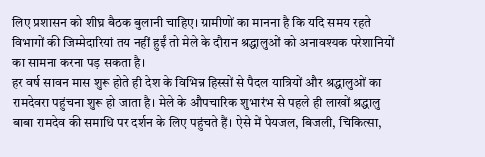लिए प्रशासन को शीघ्र बैठक बुलानी चाहिए। ग्रामीणों का मानना है कि यदि समय रहते विभागों की जिम्मेदारियां तय नहीं हुईं तो मेले के दौरान श्रद्धालुओं को अनावश्यक परेशानियों का सामना करना पड़ सकता है।
हर वर्ष सावन मास शुरू होते ही देश के विभिन्न हिस्सों से पैदल यात्रियों और श्रद्धालुओं का रामदेवरा पहुंचना शुरू हो जाता है। मेले के औपचारिक शुभारंभ से पहले ही लाखों श्रद्धालु बाबा रामदेव की समाधि पर दर्शन के लिए पहुंचते हैं। ऐसे में पेयजल, बिजली, चिकित्सा,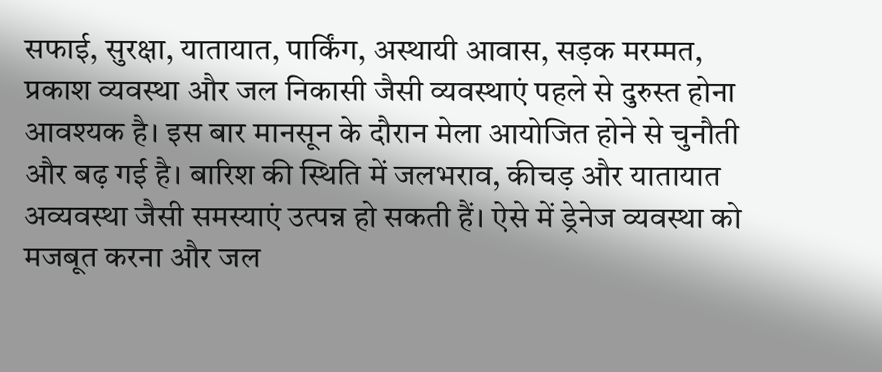सफाई, सुरक्षा, यातायात, पार्किंग, अस्थायी आवास, सड़क मरम्मत, प्रकाश व्यवस्था और जल निकासी जैसी व्यवस्थाएं पहले से दुरुस्त होना आवश्यक है। इस बार मानसून के दौरान मेला आयोजित होने से चुनौती और बढ़ गई है। बारिश की स्थिति में जलभराव, कीचड़ और यातायात अव्यवस्था जैसी समस्याएं उत्पन्न हो सकती हैं। ऐसे में ड्रेनेज व्यवस्था को मजबूत करना और जल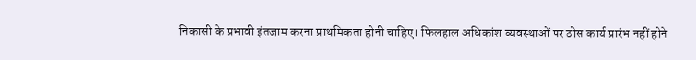निकासी के प्रभावी इंतजाम करना प्राथमिकता होनी चाहिए। फिलहाल अधिकांश व्यवस्थाओं पर ठोस कार्य प्रारंभ नहीं होने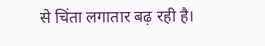से चिंता लगातार बढ़ रही है।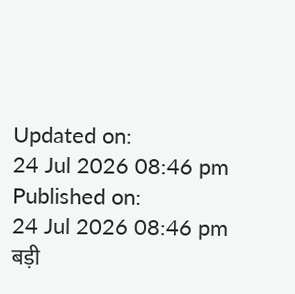Updated on:
24 Jul 2026 08:46 pm
Published on:
24 Jul 2026 08:46 pm
बड़ी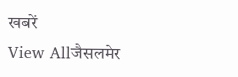खबरें
View Allजैसलमेर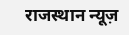राजस्थान न्यूज़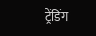ट्रेंडिंग